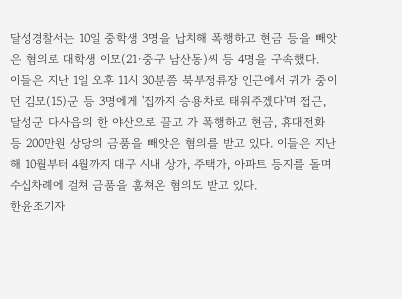달성경찰서는 10일 중학생 3명을 납치해 폭행하고 현금 등을 빼앗은 혐의로 대학생 이모(21·중구 남산동)씨 등 4명을 구속했다.
이들은 지난 1일 오후 11시 30분쯤 북부정류장 인근에서 귀가 중이던 김모(15)군 등 3명에게 '집까지 승용차로 태워주겠다'며 접근, 달성군 다사읍의 한 야산으로 끌고 가 폭행하고 현금, 휴대전화 등 200만원 상당의 금품을 빼앗은 혐의를 받고 있다. 이들은 지난해 10월부터 4월까지 대구 시내 상가, 주택가, 아파트 등지를 돌며 수십차례에 걸쳐 금품을 훔쳐온 혐의도 받고 있다.
한윤조기자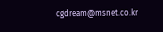cgdream@msnet.co.kr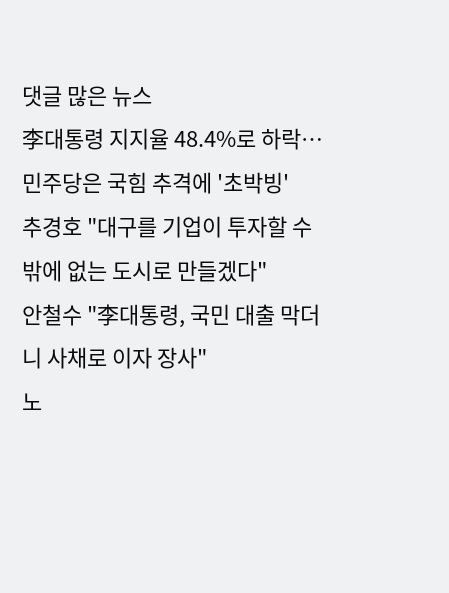댓글 많은 뉴스
李대통령 지지율 48.4%로 하락…민주당은 국힘 추격에 '초박빙'
추경호 "대구를 기업이 투자할 수밖에 없는 도시로 만들겠다"
안철수 "李대통령, 국민 대출 막더니 사채로 이자 장사"
노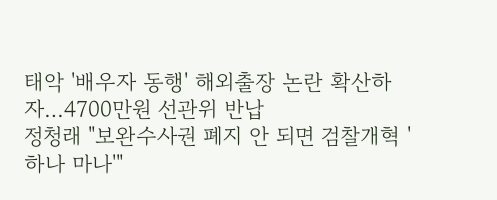태악 '배우자 동행' 해외출장 논란 확산하자…4700만원 선관위 반납
정청래 "보완수사권 폐지 안 되면 검찰개혁 '하나 마나'"